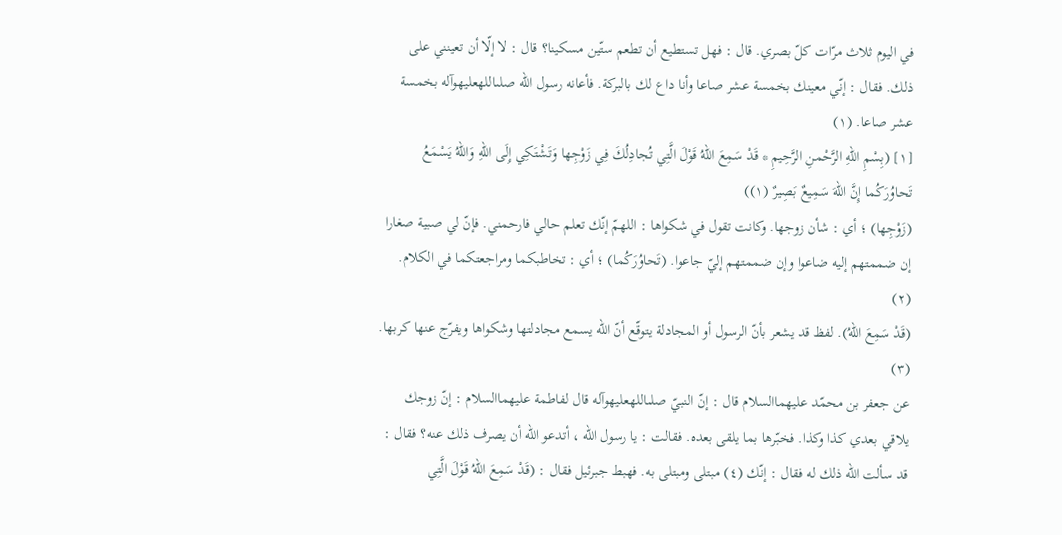في اليوم ثلاث مرّات كلّ بصري. قال : فهل تستطيع أن تطعم ستّين مسكينا؟ قال : لا إلّا أن تعينني على ذلك. فقال : إنّي معينك بخمسة عشر صاعا وأنا داع لك بالبركة. فأعانه رسول الله صلىاللهعليهوآله بخمسة عشر صاعا. (١)
[١] (بِسْمِ اللهِ الرَّحْمنِ الرَّحِيمِ * قَدْ سَمِعَ اللهُ قَوْلَ الَّتِي تُجادِلُكَ فِي زَوْجِها وَتَشْتَكِي إِلَى اللهِ وَاللهُ يَسْمَعُ تَحاوُرَكُما إِنَّ اللهَ سَمِيعٌ بَصِيرٌ (١))
(زَوْجِها) ؛ أي : شأن زوجها. وكانت تقول في شكواها : اللهمّ إنّك تعلم حالي فارحمني. فإنّ لي صبية صغارا إن ضممتهم إليه ضاعوا وإن ضممتهم إليّ جاعوا. (تَحاوُرَكُما) ؛ أي : تخاطبكما ومراجعتكما في الكلام. (٢)
(قَدْ سَمِعَ اللهُ). لفظ قد يشعر بأنّ الرسول أو المجادلة يتوقّع أنّ الله يسمع مجادلتها وشكواها ويفرّج عنها كربها. (٣)
عن جعفر بن محمّد عليهماالسلام قال : إنّ النبيّ صلىاللهعليهوآله قال لفاطمة عليهماالسلام : إنّ زوجك يلاقي بعدي كذا وكذا. فخبّرها بما يلقى بعده. فقالت : يا رسول الله ، أتدعو الله أن يصرف ذلك عنه؟ فقال : قد سألت الله ذلك له فقال : إنّك (٤) مبتلى ومبتلى به. فهبط جبرئيل فقال : (قَدْ سَمِعَ اللهُ قَوْلَ الَّتِي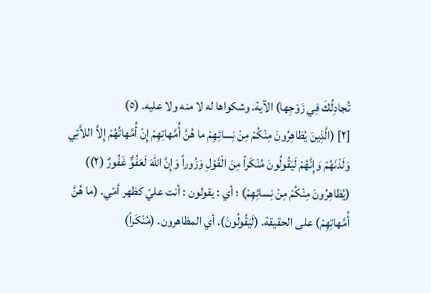تُجادِلُكَ فِي زَوْجِها) الآية. وشكواها له لا منه ولا عليه. (٥)
[٢] (الَّذِينَ يُظاهِرُونَ مِنْكُمْ مِنْ نِسائِهِمْ ما هُنَّ أُمَّهاتِهِمْ إِنْ أُمَّهاتُهُمْ إِلاَّ اللاَّئِي وَلَدْنَهُمْ وَإِنَّهُمْ لَيَقُولُونَ مُنْكَراً مِنَ الْقَوْلِ وَزُوراً وَإِنَّ اللهَ لَعَفُوٌّ غَفُورٌ (٢))
(يُظاهِرُونَ مِنْكُمْ مِنْ نِسائِهِمْ) ؛ أي : يقولون : أنت عليّ كظهر أمّي. (ما هُنَّ أُمَّهاتِهِمْ) على الحقيقة. (لَيَقُولُونَ). أي المظاهرون. (مُنْكَراً)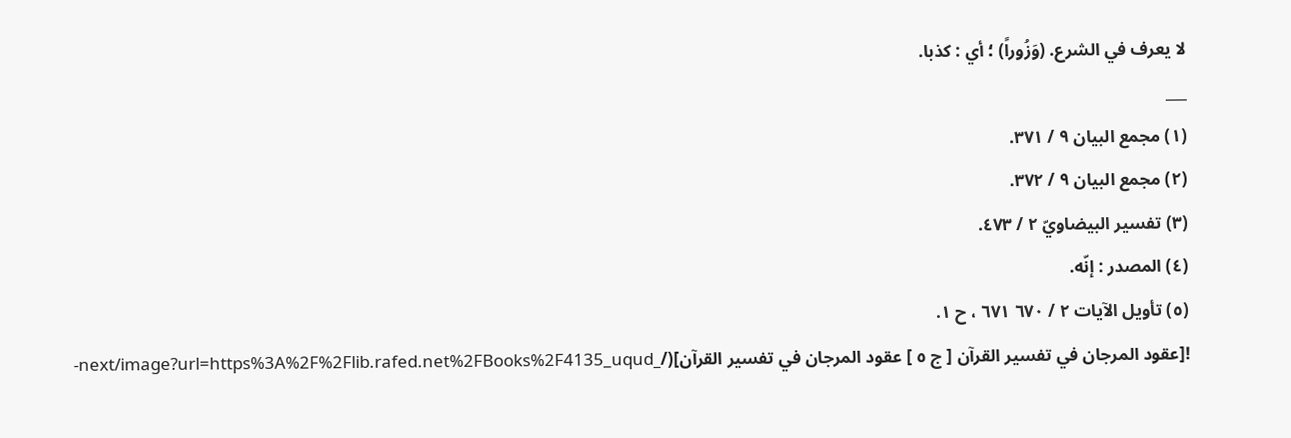لا يعرف في الشرع. (وَزُوراً) ؛ أي : كذبا.
___
(١) مجمع البيان ٩ / ٣٧١.
(٢) مجمع البيان ٩ / ٣٧٢.
(٣) تفسير البيضاويّ ٢ / ٤٧٣.
(٤) المصدر : إنّه.
(٥) تأويل الآيات ٢ / ٦٧٠ ٦٧١ ، ح ١.
![عقود المرجان في تفسير القرآن [ ج ٥ ] عقود المرجان في تفسير القرآن](/_next/image?url=https%3A%2F%2Flib.rafed.net%2FBooks%2F4135_uqud-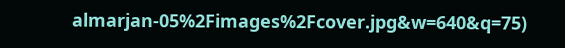almarjan-05%2Fimages%2Fcover.jpg&w=640&q=75)